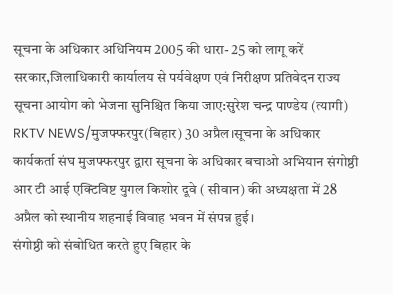सूचना के अधिकार अधिनियम 2005 की धारा- 25 को लागू करें सरकार,जिलाधिकारी कार्यालय से पर्यवेक्षण एवं निरीक्षण प्रतिवेदन राज्य सूचना आयोग को भेजना सुनिश्चित किया जाए:सुरेश चन्द्र पाण्डेय (त्यागी)
RKTV NEWS/मुजफ्फरपुर(बिहार) 30 अप्रैल।सूचना के अधिकार कार्यकर्ता संघ मुजफ्फरपुर द्वारा सूचना के अधिकार बचाओ अभियान संगोष्ठी आर टी आई एक्टिविष्ट युगल किशोर दूवे ( सीवान) की अध्यक्षता में 28 अप्रैल को स्थानीय शहनाई विवाह भवन में संपन्न हुई।
संगोष्ठी को संबोधित करते हुए बिहार के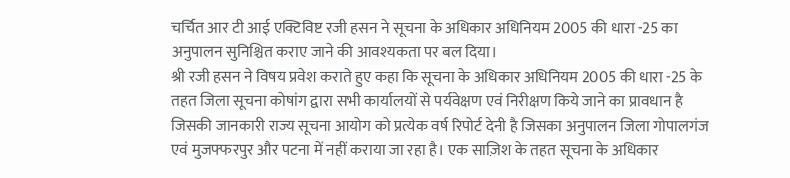चर्चित आर टी आई एक्टिविष्ट रजी हसन ने सूचना के अधिकार अधिनियम 2005 की धारा -25 का अनुपालन सुनिश्चित कराए जाने की आवश्यकता पर बल दिया।
श्री रजी हसन ने विषय प्रवेश कराते हुए कहा कि सूचना के अधिकार अधिनियम 2005 की धारा -25 के तहत जिला सूचना कोषांग द्वारा सभी कार्यालयों से पर्यवेक्षण एवं निरीक्षण किये जाने का प्रावधान है जिसकी जानकारी राज्य सूचना आयोग को प्रत्येक वर्ष रिपोर्ट देनी है जिसका अनुपालन जिला गोपालगंज एवं मुजफ्फरपुर और पटना में नहीं कराया जा रहा है। एक साज़िश के तहत सूचना के अधिकार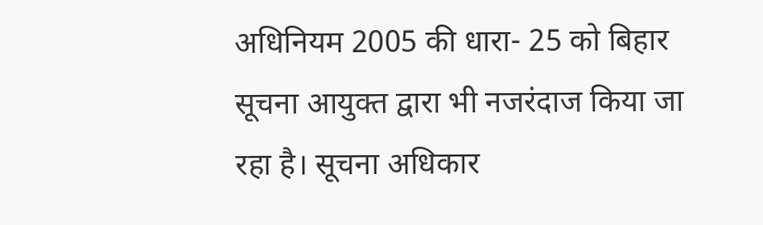अधिनियम 2005 की धारा- 25 को बिहार सूचना आयुक्त द्वारा भी नजरंदाज किया जा रहा है। सूचना अधिकार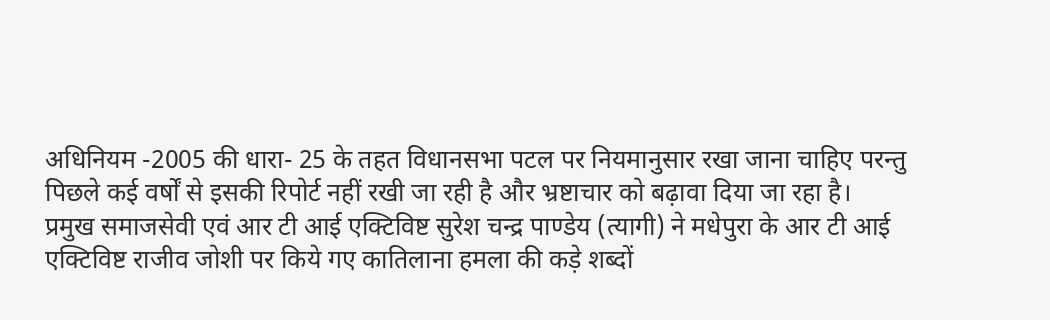अधिनियम -2005 की धारा- 25 के तहत विधानसभा पटल पर नियमानुसार रखा जाना चाहिए परन्तु पिछले कई वर्षों से इसकी रिपोर्ट नहीं रखी जा रही है और भ्रष्टाचार को बढ़ावा दिया जा रहा है।
प्रमुख समाजसेवी एवं आर टी आई एक्टिविष्ट सुरेश चन्द्र पाण्डेय (त्यागी) ने मधेपुरा के आर टी आई एक्टिविष्ट राजीव जोशी पर किये गए कातिलाना हमला की कड़े शब्दों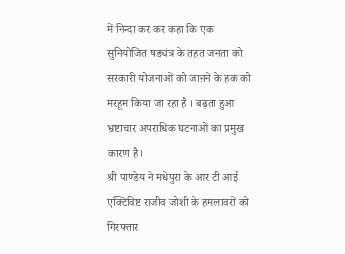में निन्दा कर कर कहा कि एक सुनियोजित षड्यंत्र के तहत जनता को सरकारी योजनाओं को जाऩने के हक को मरहूम किया जा रहा है । बढ़ता हुआ भ्रष्टाचार अपराधिक घटनाओं का प्रमुख कारण है।
श्री पाण्डेय ने मधेपुरा के आर टी आई एक्टिविष्ट राजीव जोशी के हमलावरों को गिरफ्तार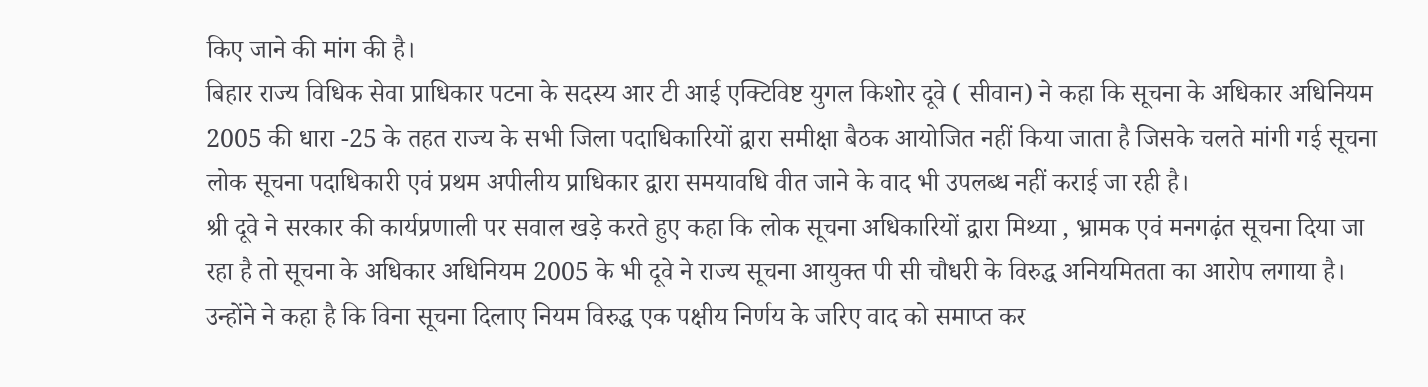किए जाने की मांग की है।
बिहार राज्य विधिक सेवा प्राधिकार पटना के सदस्य आर टी आई एक्टिविष्ट युगल किशोर दूवे ( सीवान) ने कहा कि सूचना के अधिकार अधिनियम 2005 की धारा -25 के तहत राज्य के सभी जिला पदाधिकारियों द्वारा समीक्षा बैठक आयोजित नहीं किया जाता है जिसके चलते मांगी गई सूचना लोक सूचना पदाधिकारी एवं प्रथम अपीलीय प्राधिकार द्वारा समयावधि वीत जाने के वाद भी उपलब्ध नहीं कराई जा रही है।
श्री दूवे ने सरकार की कार्यप्रणाली पर सवाल खड़े करते हुए कहा कि लोक सूचना अधिकारियों द्वारा मिथ्या , भ्रामक एवं मनगढ़ंत सूचना दिया जा रहा है तो सूचना के अधिकार अधिनियम 2005 के भी दूवे ने राज्य सूचना आयुक्त पी सी चौधरी के विरुद्ध अनियमितता का आरोप लगाया है। उन्होंने ने कहा है कि विना सूचना दिलाए नियम विरुद्ध एक पक्षीय निर्णय के जरिए वाद को समाप्त कर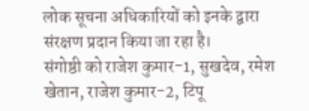लोक सूचना अधिकारियों को इनके द्वारा संरक्षण प्रदान किया जा रहा है।
संगोष्ठी को राजेश कुमार-1, सुखदेव, रमेश खेतान, राजेश कुमार-2, टिपू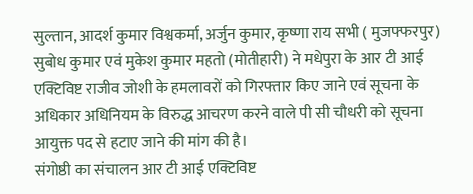सुल्तान, आदर्श कुमार विश्वकर्मा, अर्जुन कुमार, कृष्णा राय सभी ( मुजफ्फरपुर) सुबोध कुमार एवं मुकेश कुमार महतो (मोतीहारी) ने मधेपुरा के आर टी आई एक्टिविष्ट राजीव जोशी के हमलावरों को गिरफ्तार किए जाने एवं सूचना के अधिकार अधिनियम के विरुद्ध आचरण करने वाले पी सी चौधरी को सूचना आयुक्त पद से हटाए जाने की मांग की है।
संगोष्ठी का संचालन आर टी आई एक्टिविष्ट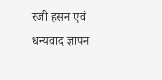रजी हसन एवं धन्यवाद ज्ञापन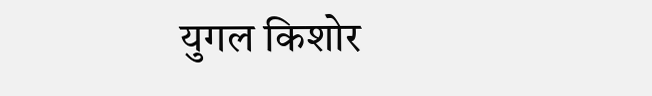युगल किशोर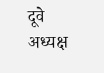दूवे अध्यक्ष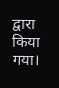द्वारा किया गया।